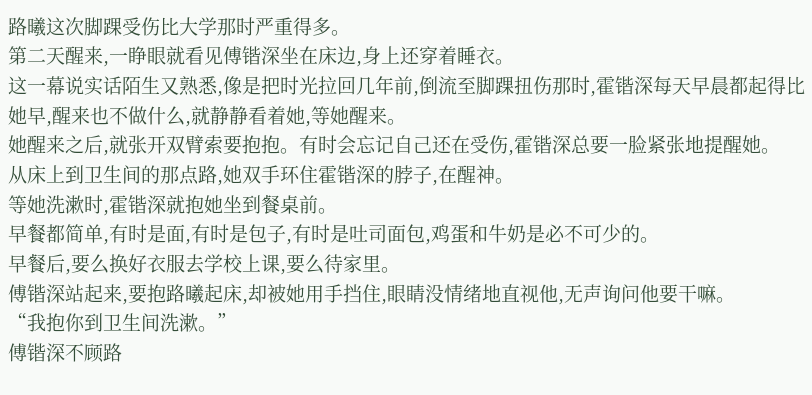路曦这次脚踝受伤比大学那时严重得多。
第二天醒来,一睁眼就看见傅锴深坐在床边,身上还穿着睡衣。
这一幕说实话陌生又熟悉,像是把时光拉回几年前,倒流至脚踝扭伤那时,霍锴深每天早晨都起得比她早,醒来也不做什么,就静静看着她,等她醒来。
她醒来之后,就张开双臂索要抱抱。有时会忘记自己还在受伤,霍锴深总要一脸紧张地提醒她。
从床上到卫生间的那点路,她双手环住霍锴深的脖子,在醒神。
等她洗漱时,霍锴深就抱她坐到餐桌前。
早餐都简单,有时是面,有时是包子,有时是吐司面包,鸡蛋和牛奶是必不可少的。
早餐后,要么换好衣服去学校上课,要么待家里。
傅锴深站起来,要抱路曦起床,却被她用手挡住,眼睛没情绪地直视他,无声询问他要干嘛。
“我抱你到卫生间洗漱。”
傅锴深不顾路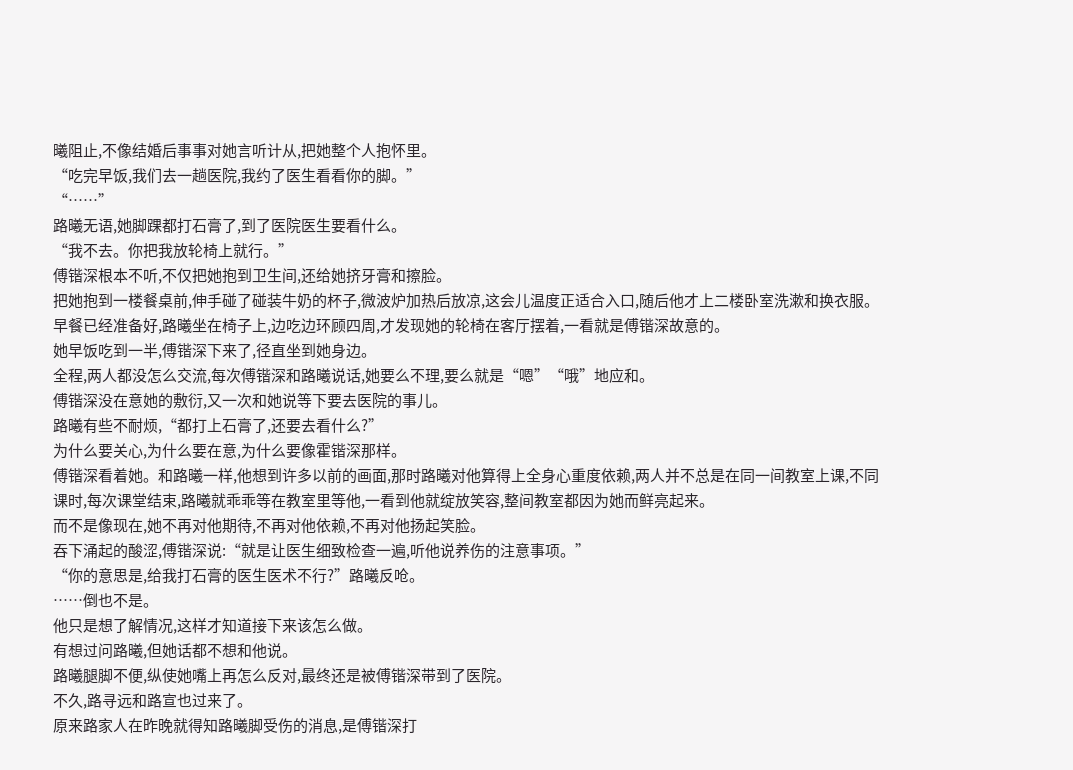曦阻止,不像结婚后事事对她言听计从,把她整个人抱怀里。
“吃完早饭,我们去一趟医院,我约了医生看看你的脚。”
“……”
路曦无语,她脚踝都打石膏了,到了医院医生要看什么。
“我不去。你把我放轮椅上就行。”
傅锴深根本不听,不仅把她抱到卫生间,还给她挤牙膏和擦脸。
把她抱到一楼餐桌前,伸手碰了碰装牛奶的杯子,微波炉加热后放凉,这会儿温度正适合入口,随后他才上二楼卧室洗漱和换衣服。
早餐已经准备好,路曦坐在椅子上,边吃边环顾四周,才发现她的轮椅在客厅摆着,一看就是傅锴深故意的。
她早饭吃到一半,傅锴深下来了,径直坐到她身边。
全程,两人都没怎么交流,每次傅锴深和路曦说话,她要么不理,要么就是“嗯”“哦”地应和。
傅锴深没在意她的敷衍,又一次和她说等下要去医院的事儿。
路曦有些不耐烦,“都打上石膏了,还要去看什么?”
为什么要关心,为什么要在意,为什么要像霍锴深那样。
傅锴深看着她。和路曦一样,他想到许多以前的画面,那时路曦对他算得上全身心重度依赖,两人并不总是在同一间教室上课,不同课时,每次课堂结束,路曦就乖乖等在教室里等他,一看到他就绽放笑容,整间教室都因为她而鲜亮起来。
而不是像现在,她不再对他期待,不再对他依赖,不再对他扬起笑脸。
吞下涌起的酸涩,傅锴深说:“就是让医生细致检查一遍,听他说养伤的注意事项。”
“你的意思是,给我打石膏的医生医术不行?”路曦反呛。
……倒也不是。
他只是想了解情况,这样才知道接下来该怎么做。
有想过问路曦,但她话都不想和他说。
路曦腿脚不便,纵使她嘴上再怎么反对,最终还是被傅锴深带到了医院。
不久,路寻远和路宣也过来了。
原来路家人在昨晚就得知路曦脚受伤的消息,是傅锴深打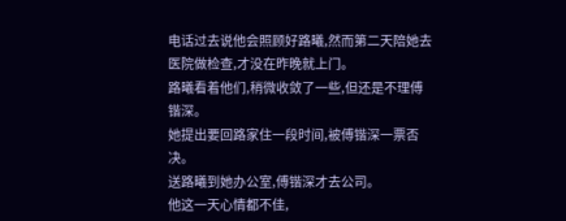电话过去说他会照顾好路曦,然而第二天陪她去医院做检查,才没在昨晚就上门。
路曦看着他们,稍微收敛了一些,但还是不理傅锴深。
她提出要回路家住一段时间,被傅锴深一票否决。
送路曦到她办公室,傅锴深才去公司。
他这一天心情都不佳,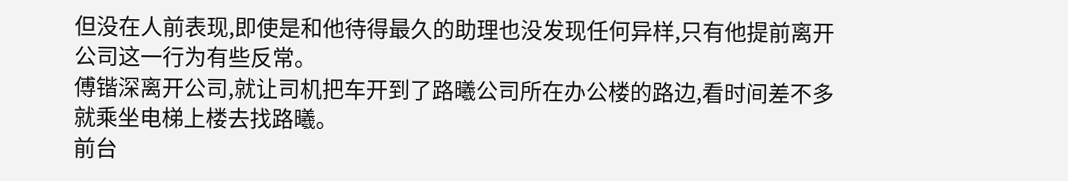但没在人前表现,即使是和他待得最久的助理也没发现任何异样,只有他提前离开公司这一行为有些反常。
傅锴深离开公司,就让司机把车开到了路曦公司所在办公楼的路边,看时间差不多就乘坐电梯上楼去找路曦。
前台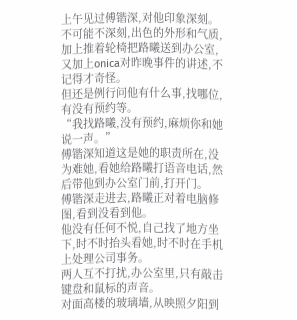上午见过傅锴深,对他印象深刻。
不可能不深刻,出色的外形和气质,加上推着轮椅把路曦送到办公室,又加上onica对昨晚事件的讲述,不记得才奇怪。
但还是例行问他有什么事,找哪位,有没有预约等。
“我找路曦,没有预约,麻烦你和她说一声。”
傅锴深知道这是她的职责所在,没为难她,看她给路曦打语音电话,然后带他到办公室门前,打开门。
傅锴深走进去,路曦正对着电脑修图,看到没看到他。
他没有任何不悦,自己找了地方坐下,时不时抬头看她,时不时在手机上处理公司事务。
两人互不打扰,办公室里,只有敲击键盘和鼠标的声音。
对面高楼的玻璃墙,从映照夕阳到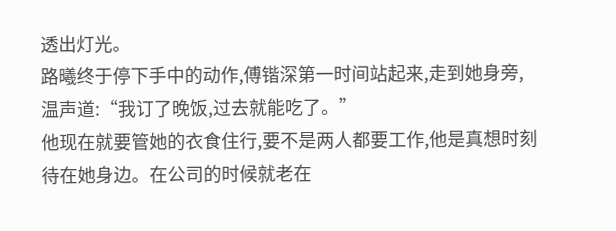透出灯光。
路曦终于停下手中的动作,傅锴深第一时间站起来,走到她身旁,温声道:“我订了晚饭,过去就能吃了。”
他现在就要管她的衣食住行,要不是两人都要工作,他是真想时刻待在她身边。在公司的时候就老在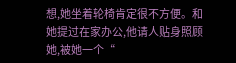想,她坐着轮椅肯定很不方便。和她提过在家办公,他请人贴身照顾她,被她一个“